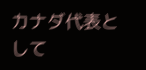カナダ代表として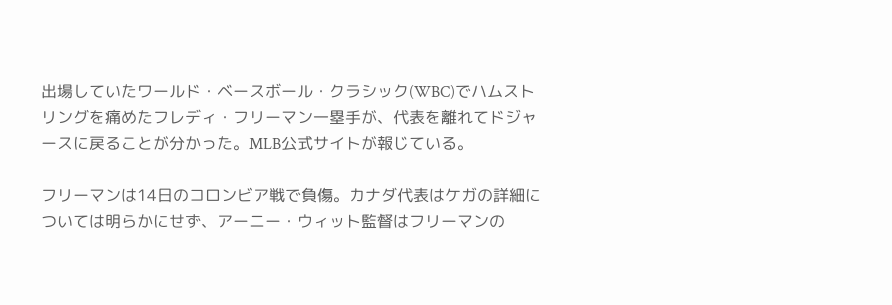出場していたワールド・ベースボール・クラシック(WBC)でハムストリングを痛めたフレディ・フリーマン一塁手が、代表を離れてドジャースに戻ることが分かった。MLB公式サイトが報じている。

フリーマンは14日のコロンビア戦で負傷。カナダ代表はケガの詳細については明らかにせず、アーニー・ウィット監督はフリーマンの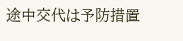途中交代は予防措置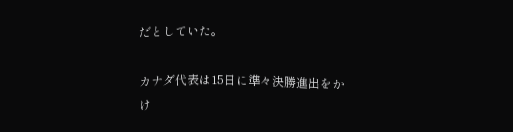だとしていた。

カナダ代表は15日に準々決勝進出をかけ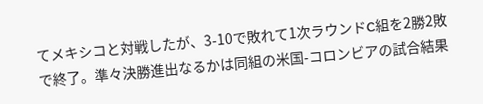てメキシコと対戦したが、3-10で敗れて1次ラウンドC組を2勝2敗で終了。準々決勝進出なるかは同組の米国-コロンビアの試合結果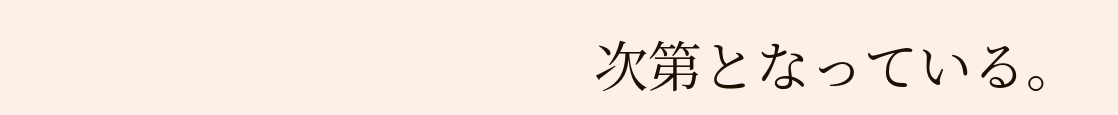次第となっている。